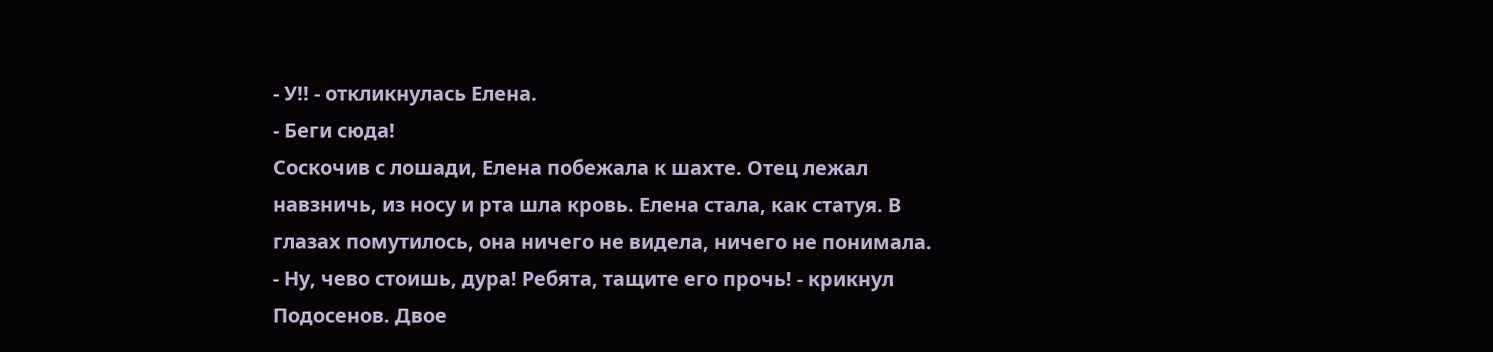- У!! - откликнулась Елена.
- Беги сюда!
Соскочив с лошади, Елена побежала к шахте. Отец лежал навзничь, из носу и рта шла кровь. Елена стала, как статуя. В глазах помутилось, она ничего не видела, ничего не понимала.
- Ну, чево стоишь, дура! Ребята, тащите его прочь! - крикнул Подосенов. Двое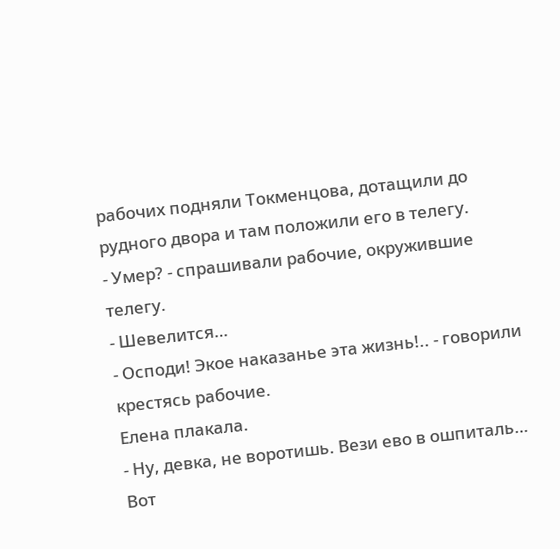рабочих подняли Токменцова, дотащили до рудного двора и там положили его в телегу.
- Умер? - спрашивали рабочие, окружившие телегу.
- Шевелится…
- Осподи! Экое наказанье эта жизнь!.. - говорили крестясь рабочие.
Елена плакала.
- Ну, девка, не воротишь. Вези ево в ошпиталь… Вот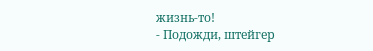жизнь-то!
- Подожди, штейгер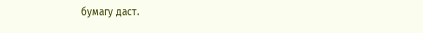бумагу даст.